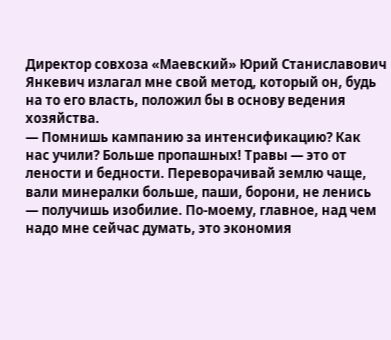Директор совхоза «Маевский» Юрий Станиславович Янкевич излагал мне свой метод, который он, будь на то его власть, положил бы в основу ведения хозяйства.
— Помнишь кампанию за интенсификацию? Как нас учили? Больше пропашных! Травы — это от лености и бедности. Переворачивай землю чаще, вали минералки больше, паши, борони, не ленись — получишь изобилие. По-моему, главное, над чем надо мне сейчас думать, это экономия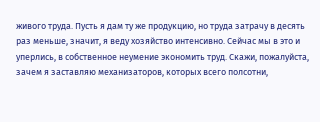живого труда. Пусть я дам ту же продукцию, но труда затрачу в десять раз меньше, значит, я веду хозяйство интенсивно. Сейчас мы в это и уперлись, в собственное неумение экономить труд. Скажи, пожалуйста, зачем я заставляю механизаторов, которых всего полсотни,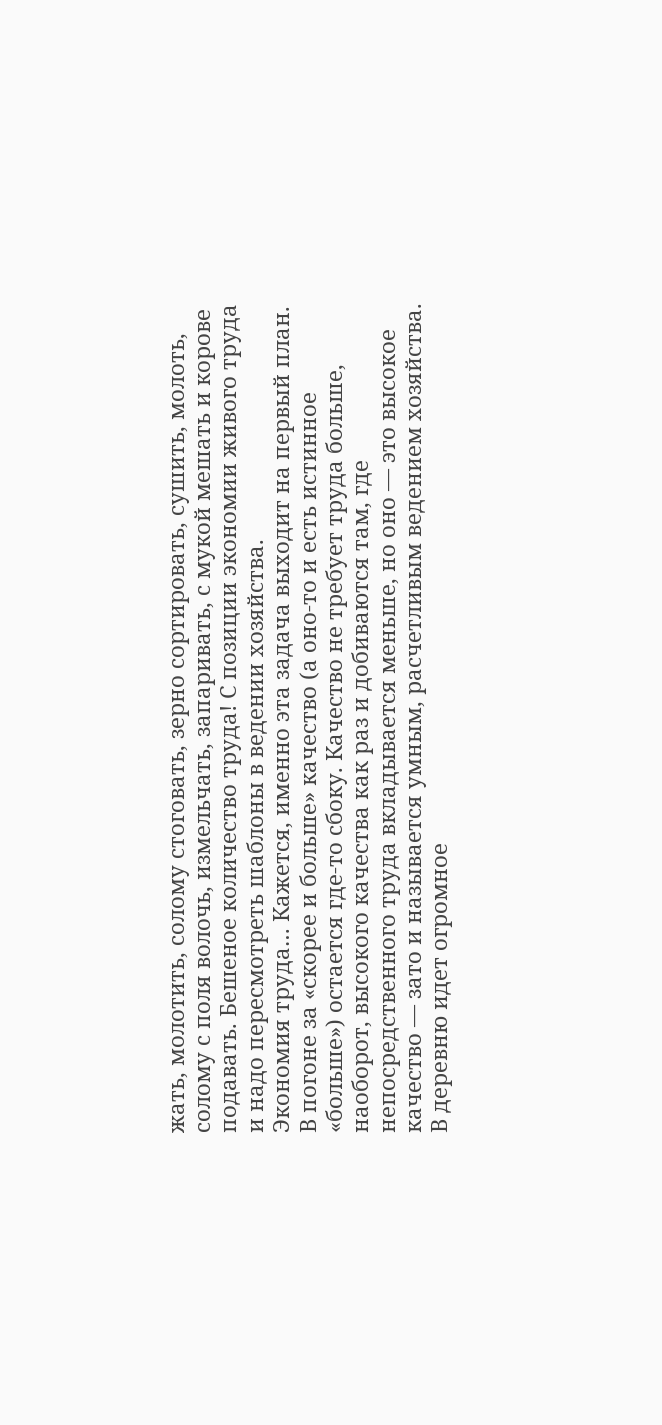жать, молотить, солому стоговать, зерно сортировать, сушить, молоть, солому с поля волочь, измельчать, запаривать, с мукой мешать и корове подавать. Бешеное количество труда! С позиции экономии живого труда и надо пересмотреть шаблоны в ведении хозяйства.
Экономия труда… Кажется, именно эта задача выходит на первый план. В погоне за «скорее и больше» качество (а оно-то и есть истинное «больше») остается где-то сбоку. Качество не требует труда больше, наоборот, высокого качества как раз и добиваются там, где непосредственного труда вкладывается меньше, но оно — это высокое качество — зато и называется умным, расчетливым ведением хозяйства.
В деревню идет огромное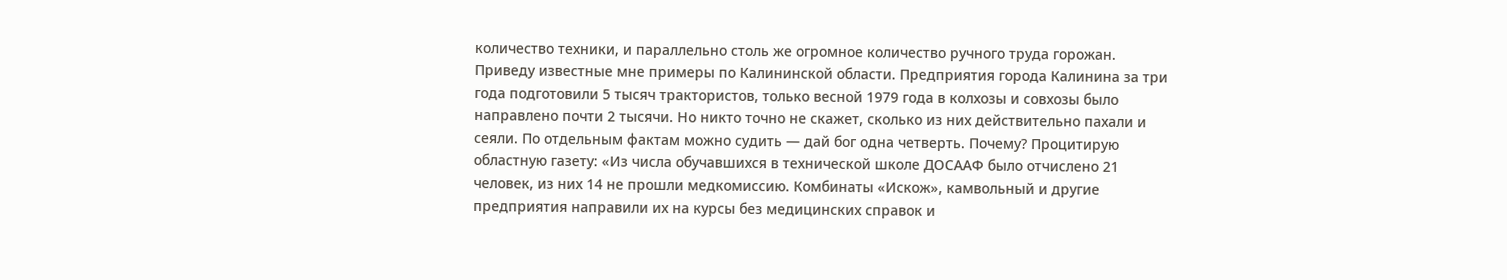количество техники, и параллельно столь же огромное количество ручного труда горожан. Приведу известные мне примеры по Калининской области. Предприятия города Калинина за три года подготовили 5 тысяч трактористов, только весной 1979 года в колхозы и совхозы было направлено почти 2 тысячи. Но никто точно не скажет, сколько из них действительно пахали и сеяли. По отдельным фактам можно судить — дай бог одна четверть. Почему? Процитирую областную газету: «Из числа обучавшихся в технической школе ДОСААФ было отчислено 21 человек, из них 14 не прошли медкомиссию. Комбинаты «Искож», камвольный и другие предприятия направили их на курсы без медицинских справок и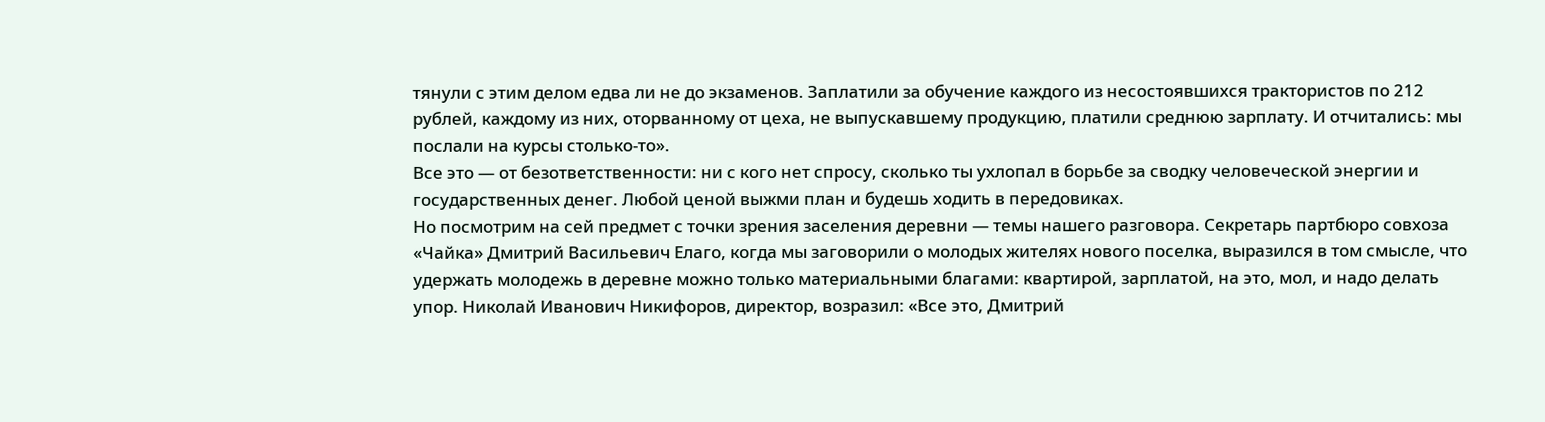тянули с этим делом едва ли не до экзаменов. Заплатили за обучение каждого из несостоявшихся трактористов по 212 рублей, каждому из них, оторванному от цеха, не выпускавшему продукцию, платили среднюю зарплату. И отчитались: мы послали на курсы столько-то».
Все это — от безответственности: ни с кого нет спросу, сколько ты ухлопал в борьбе за сводку человеческой энергии и государственных денег. Любой ценой выжми план и будешь ходить в передовиках.
Но посмотрим на сей предмет с точки зрения заселения деревни — темы нашего разговора. Секретарь партбюро совхоза «Чайка» Дмитрий Васильевич Елаго, когда мы заговорили о молодых жителях нового поселка, выразился в том смысле, что удержать молодежь в деревне можно только материальными благами: квартирой, зарплатой, на это, мол, и надо делать упор. Николай Иванович Никифоров, директор, возразил: «Все это, Дмитрий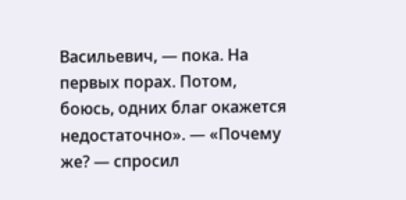Васильевич, — пока. На первых порах. Потом, боюсь, одних благ окажется недостаточно». — «Почему же? — спросил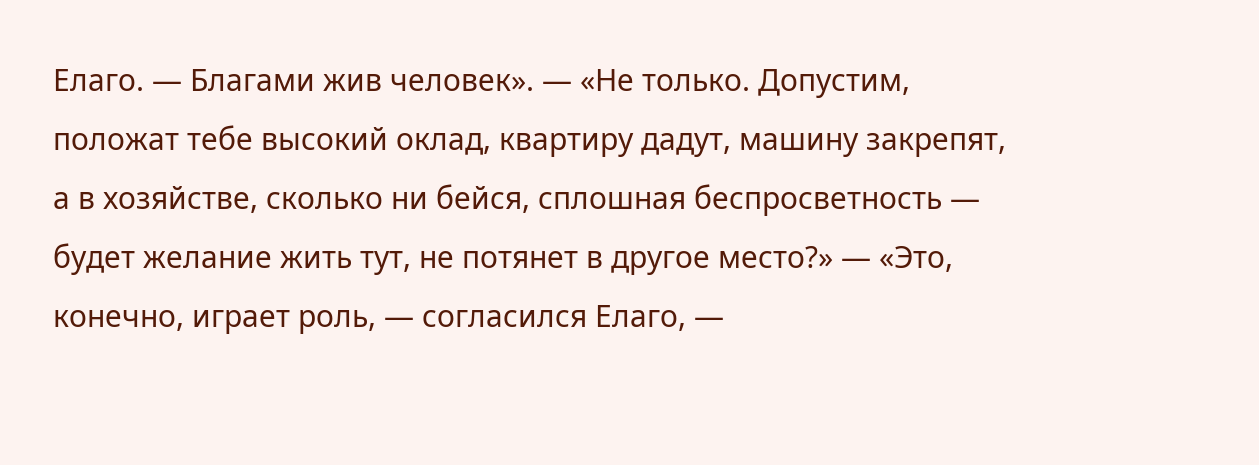Елаго. — Благами жив человек». — «Не только. Допустим, положат тебе высокий оклад, квартиру дадут, машину закрепят, а в хозяйстве, сколько ни бейся, сплошная беспросветность — будет желание жить тут, не потянет в другое место?» — «Это, конечно, играет роль, — согласился Елаго, —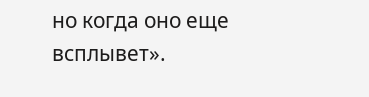но когда оно еще всплывет».